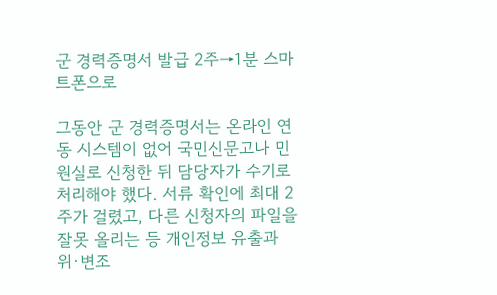군 경력증명서 발급 2주→1분 스마트폰으로

그동안 군 경력증명서는 온라인 연동 시스템이 없어 국민신문고나 민원실로 신청한 뒤 담당자가 수기로 처리해야 했다. 서류 확인에 최대 2주가 걸렸고, 다른 신청자의 파일을 잘못 올리는 등 개인정보 유출과 위·변조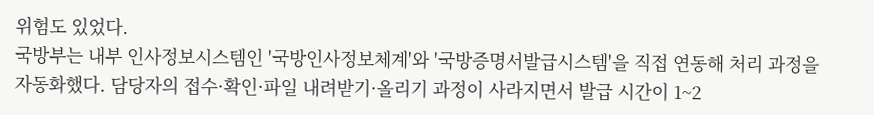위험도 있었다.
국방부는 내부 인사정보시스템인 '국방인사정보체계'와 '국방증명서발급시스템'을 직접 연동해 처리 과정을 자동화했다. 담당자의 접수·확인·파일 내려받기·올리기 과정이 사라지면서 발급 시간이 1~2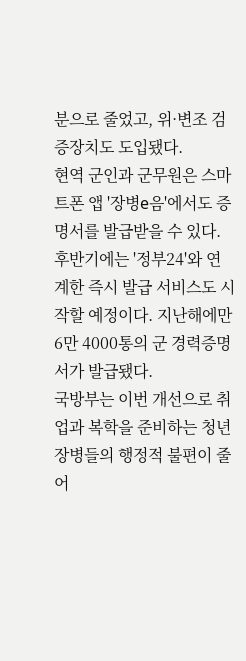분으로 줄었고, 위·변조 검증장치도 도입됐다.
현역 군인과 군무원은 스마트폰 앱 '장병e음'에서도 증명서를 발급받을 수 있다. 후반기에는 '정부24'와 연계한 즉시 발급 서비스도 시작할 예정이다. 지난해에만 6만 4000통의 군 경력증명서가 발급됐다.
국방부는 이번 개선으로 취업과 복학을 준비하는 청년 장병들의 행정적 불편이 줄어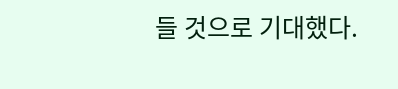들 것으로 기대했다.